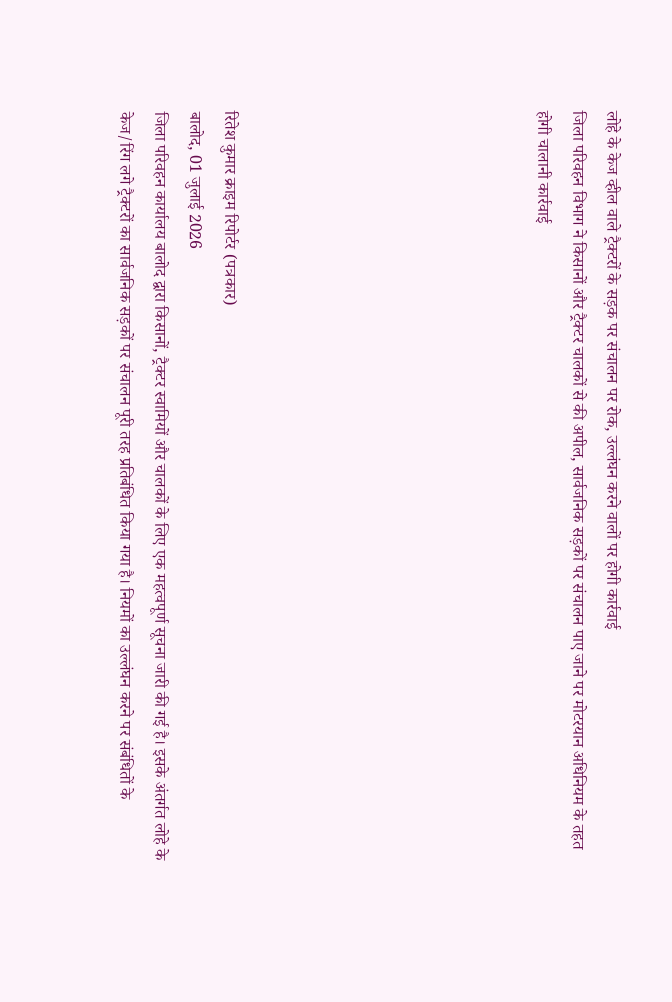लोहे के केज व्हील वाले ट्रैक्टरों के सड़क पर संचालन पर रोक, उल्लंघन करने वालों पर होगी कार्रवाई
जिला परिवहन विभाग ने किसानों और ट्रैक्टर चालकों से की अपील, सार्वजनिक सड़कों पर संचालन पाए जाने पर मोटरयान अधिनियम के तहत होगी चालानी कार्रवाई








रितेश कुमार क्राइम रिपोर्टर (पत्रकार)
बालोद, 01 जुलाई 2026
जिला परिवहन कार्यालय बालोद द्वारा किसानों, ट्रैक्टर स्वामियों और चालकों के लिए एक महत्वपूर्ण सूचना जारी की गई है। इसके अंतर्गत लोहे के केज/रिंग लगे ट्रैक्टरों का सार्वजनिक सड़कों पर संचालन पूरी तरह प्रतिबंधित किया गया है। नियमों का उल्लंघन करने पर संबंधितों के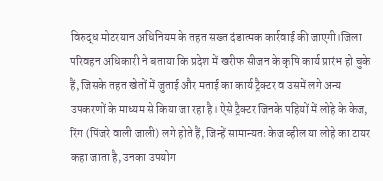विरुद्ध मोटरयान अधिनियम के तहत सख्त दंडात्मक कार्रवाई की जाएगी।जिला परिवहन अधिकारी ने बताया कि प्रदेश में खरीफ सीजन के कृषि कार्य प्रारंभ हो चुके हैं, जिसके तहत खेतों में जुताई और मताई का कार्य ट्रैक्टर व उसमें लगे अन्य उपकरणों के माध्यम से किया जा रहा है। ऐसे ट्रैक्टर जिनके पहियों में लोहे के केज, रिंग (पिंजरे वाली जाली) लगे होते हैं, जिन्हें सामान्यतः केज व्हील या लोहे का टायर कहा जाता है, उनका उपयोग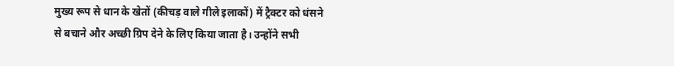मुख्य रूप से धान के खेतों (कीचड़ वाले गीले इलाकों) में ट्रैक्टर को धंसने से बचाने और अच्छी ग्रिप देने के लिए किया जाता है। उन्होंने सभी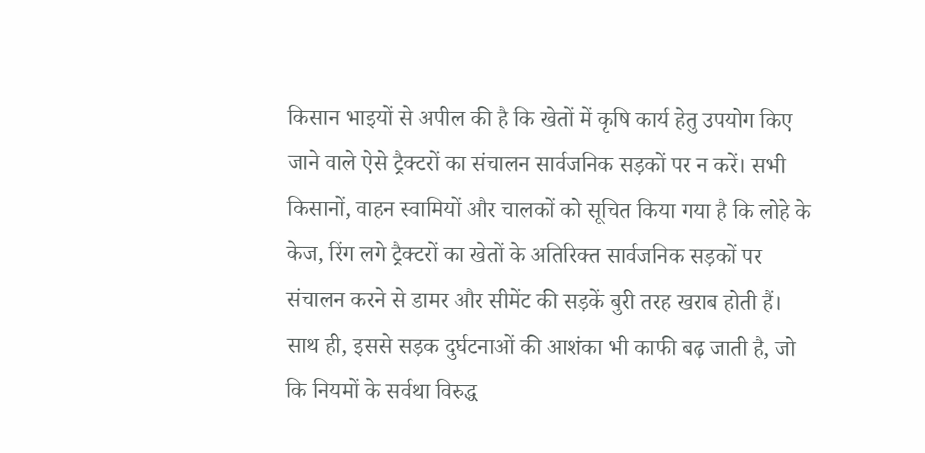किसान भाइयों से अपील की है कि खेतों में कृषि कार्य हेतु उपयोग किए जाने वाले ऐसे ट्रैक्टरों का संचालन सार्वजनिक सड़कों पर न करें। सभी किसानों, वाहन स्वामियों और चालकों को सूचित किया गया है कि लोहे के केज, रिंग लगे ट्रैक्टरों का खेतों के अतिरिक्त सार्वजनिक सड़कों पर संचालन करने से डामर और सीमेंट की सड़कें बुरी तरह खराब होती हैं। साथ ही, इससे सड़क दुर्घटनाओं की आशंका भी काफी बढ़ जाती है, जो कि नियमों के सर्वथा विरुद्ध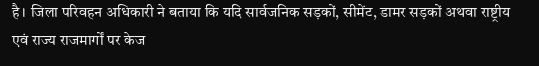है। जिला परिवहन अधिकारी ने बताया कि यदि सार्वजनिक सड़कों, सीमेंट, डामर सड़कों अथवा राष्ट्रीय एवं राज्य राजमार्गों पर केज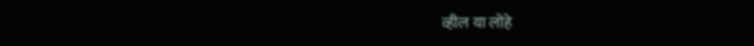व्हील या लोहे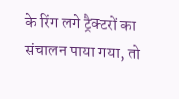के रिंग लगे ट्रैक्टरों का संचालन पाया गया, तो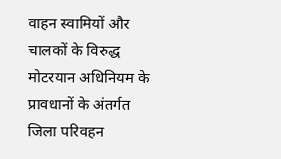वाहन स्वामियों और चालकों के विरुद्ध मोटरयान अधिनियम के प्रावधानों के अंतर्गत जिला परिवहन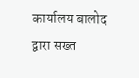कार्यालय बालोद द्वारा सख्त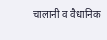चालानी व वैधानिक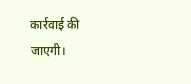कार्रवाई की जाएगी।